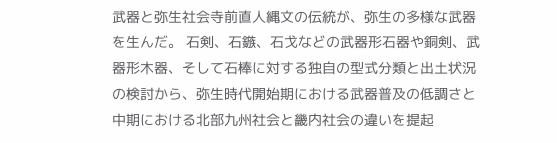武器と弥生社会寺前直人縄文の伝統が、弥生の多様な武器を生んだ。 石剣、石鏃、石戈などの武器形石器や銅剣、武器形木器、そして石棒に対する独自の型式分類と出土状況の検討から、弥生時代開始期における武器普及の低調さと中期における北部九州社会と畿内社会の違いを提起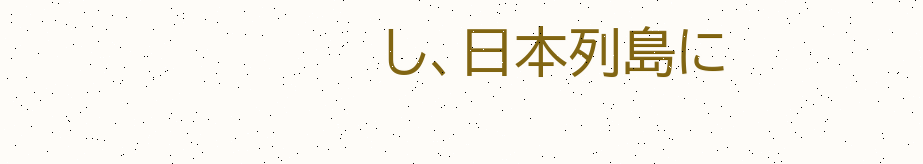し、日本列島に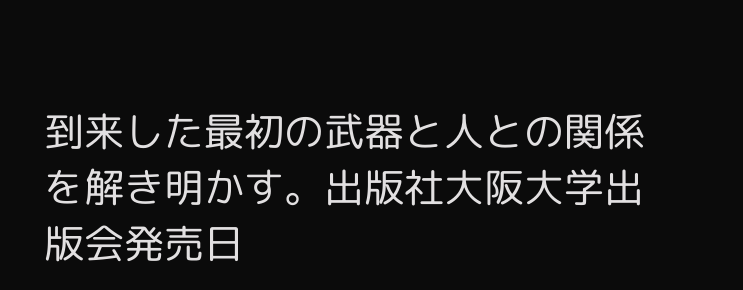到来した最初の武器と人との関係を解き明かす。出版社大阪大学出版会発売日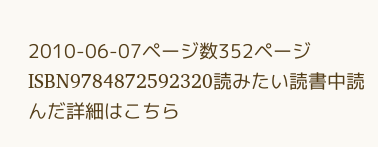2010-06-07ページ数352ページISBN9784872592320読みたい読書中読んだ詳細はこちら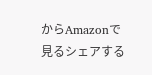からAmazonで見るシェアする